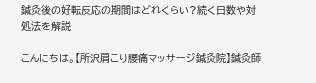鍼灸後の好転反応の期間はどれくらい?続く日数や対処法を解説

こんにちは。【所沢肩こり腰痛マッサージ鍼灸院】鍼灸師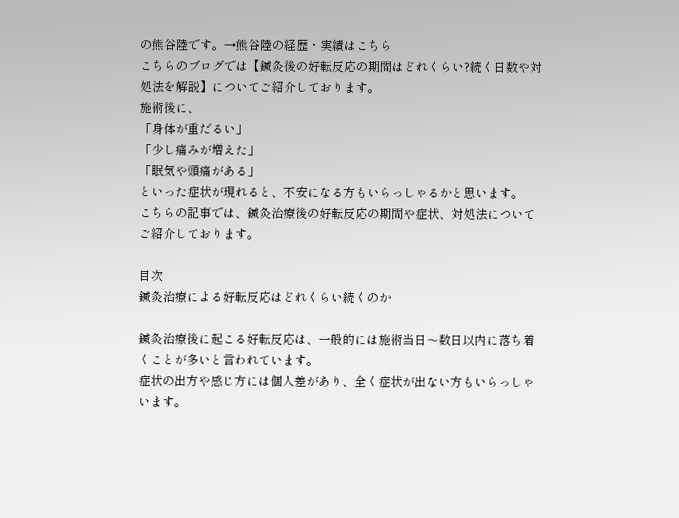の熊谷陸です。→熊谷陸の経歴・実績はこちら
こちらのブログでは【鍼灸後の好転反応の期間はどれくらい?続く日数や対処法を解説】についてご紹介しております。
施術後に、
「身体が重だるい」
「少し痛みが増えた」
「眠気や頭痛がある」
といった症状が現れると、不安になる方もいらっしゃるかと思います。
こちらの記事では、鍼灸治療後の好転反応の期間や症状、対処法についてご紹介しております。

目次
鍼灸治療による好転反応はどれくらい続くのか

鍼灸治療後に起こる好転反応は、一般的には施術当日〜数日以内に落ち着くことが多いと言われています。
症状の出方や感じ方には個人差があり、全く症状が出ない方もいらっしゃいます。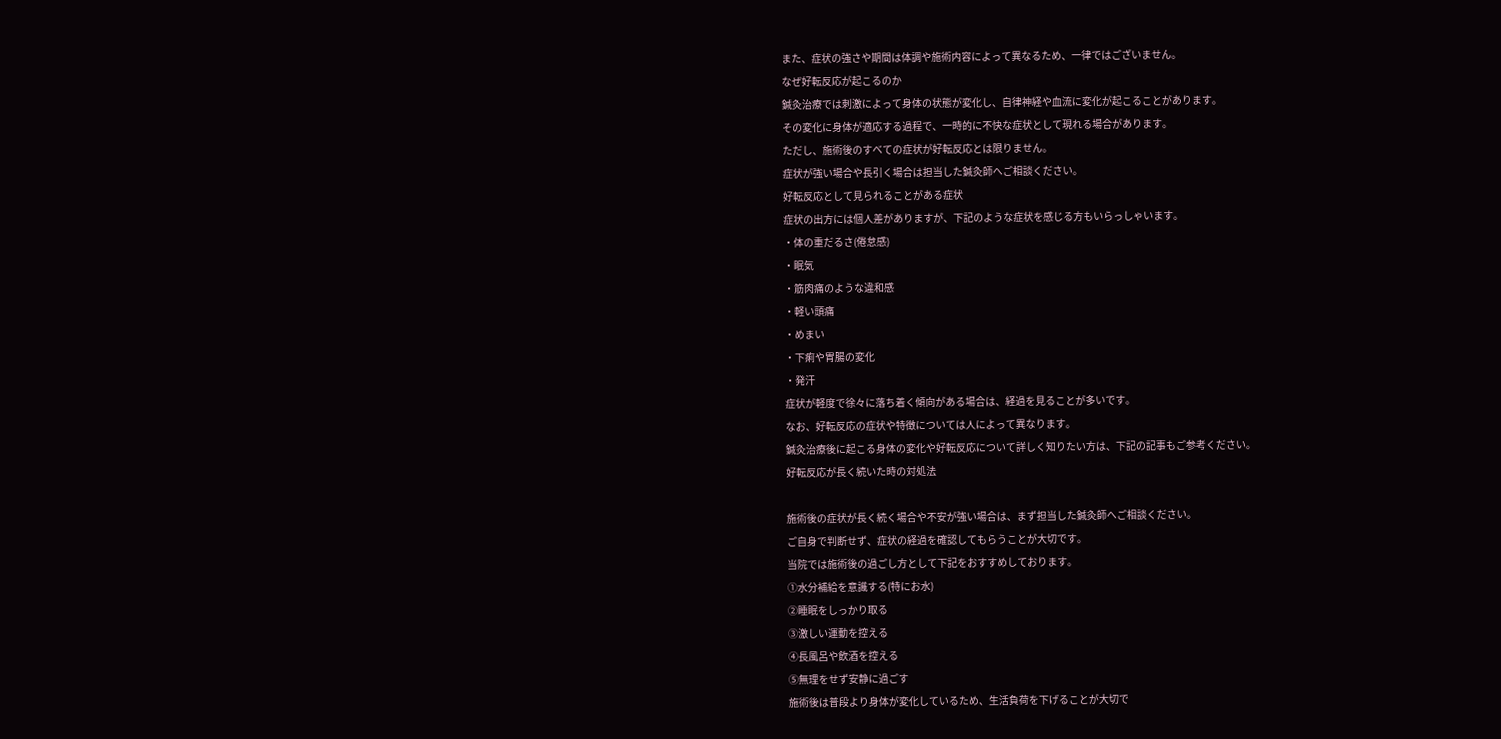また、症状の強さや期間は体調や施術内容によって異なるため、一律ではございません。
なぜ好転反応が起こるのか
鍼灸治療では刺激によって身体の状態が変化し、自律神経や血流に変化が起こることがあります。
その変化に身体が適応する過程で、一時的に不快な症状として現れる場合があります。
ただし、施術後のすべての症状が好転反応とは限りません。
症状が強い場合や長引く場合は担当した鍼灸師へご相談ください。
好転反応として見られることがある症状
症状の出方には個人差がありますが、下記のような症状を感じる方もいらっしゃいます。
・体の重だるさ(倦怠感)
・眠気
・筋肉痛のような違和感
・軽い頭痛
・めまい
・下痢や胃腸の変化
・発汗
症状が軽度で徐々に落ち着く傾向がある場合は、経過を見ることが多いです。
なお、好転反応の症状や特徴については人によって異なります。
鍼灸治療後に起こる身体の変化や好転反応について詳しく知りたい方は、下記の記事もご参考ください。
好転反応が長く続いた時の対処法

施術後の症状が長く続く場合や不安が強い場合は、まず担当した鍼灸師へご相談ください。
ご自身で判断せず、症状の経過を確認してもらうことが大切です。
当院では施術後の過ごし方として下記をおすすめしております。
①水分補給を意識する(特にお水)
②睡眠をしっかり取る
③激しい運動を控える
④長風呂や飲酒を控える
⑤無理をせず安静に過ごす
施術後は普段より身体が変化しているため、生活負荷を下げることが大切で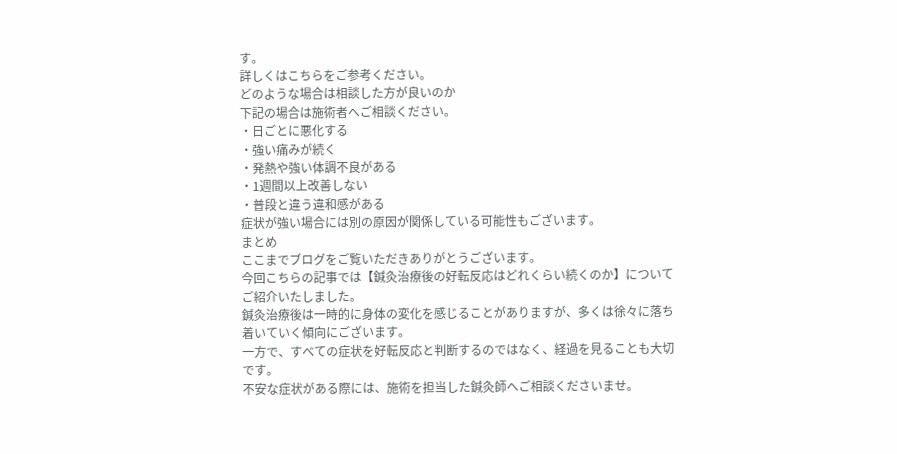す。
詳しくはこちらをご参考ください。
どのような場合は相談した方が良いのか
下記の場合は施術者へご相談ください。
・日ごとに悪化する
・強い痛みが続く
・発熱や強い体調不良がある
・1週間以上改善しない
・普段と違う違和感がある
症状が強い場合には別の原因が関係している可能性もございます。
まとめ
ここまでブログをご覧いただきありがとうございます。
今回こちらの記事では【鍼灸治療後の好転反応はどれくらい続くのか】についてご紹介いたしました。
鍼灸治療後は一時的に身体の変化を感じることがありますが、多くは徐々に落ち着いていく傾向にございます。
一方で、すべての症状を好転反応と判断するのではなく、経過を見ることも大切です。
不安な症状がある際には、施術を担当した鍼灸師へご相談くださいませ。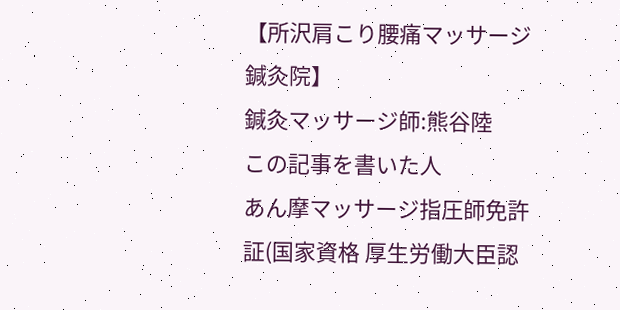【所沢肩こり腰痛マッサージ鍼灸院】
鍼灸マッサージ師:熊谷陸
この記事を書いた人
あん摩マッサージ指圧師免許証(国家資格 厚生労働大臣認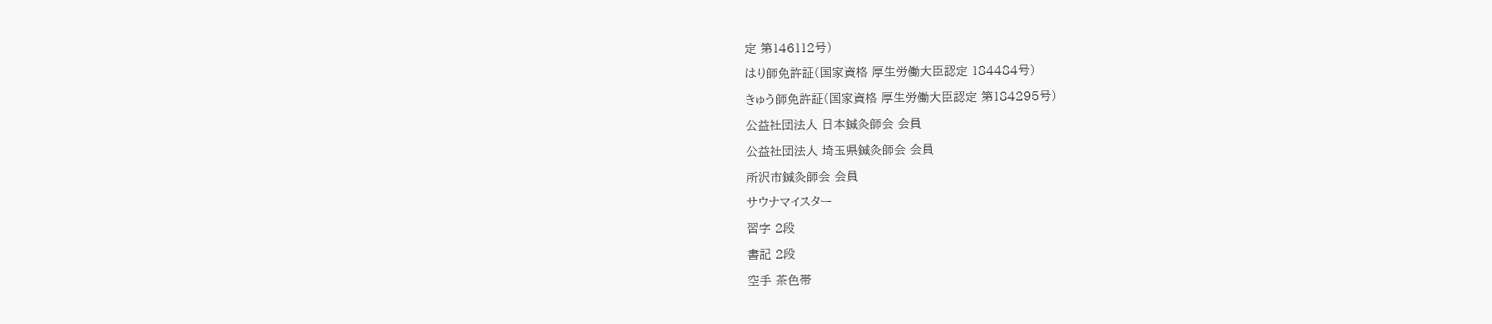定 第146112号)
はり師免許証(国家資格 厚生労働大臣認定 184484号)
きゅう師免許証(国家資格 厚生労働大臣認定 第184295号)
公益社団法人 日本鍼灸師会 会員
公益社団法人 埼玉県鍼灸師会 会員
所沢市鍼灸師会 会員
サウナマイスター
習字 2段
書記 2段
空手 茶色帯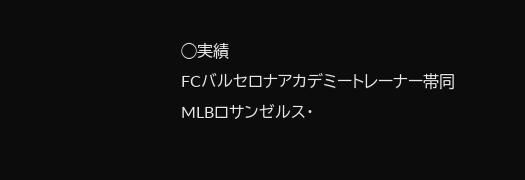◯実績
FCバルセロナアカデミートレーナー帯同
MLBロサンゼルス・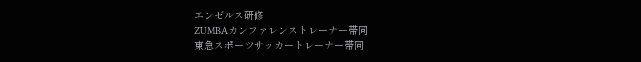エンゼルス研修
ZUMBAカンファレンストレーナー帯同
東急スポーツサッカートレーナー帯同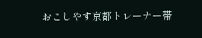おこしやす京都トレーナー帯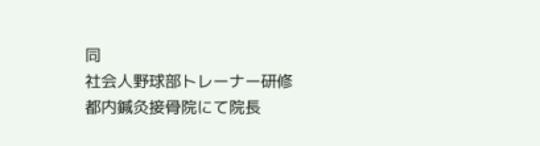同
社会人野球部トレーナー研修
都内鍼灸接骨院にて院長